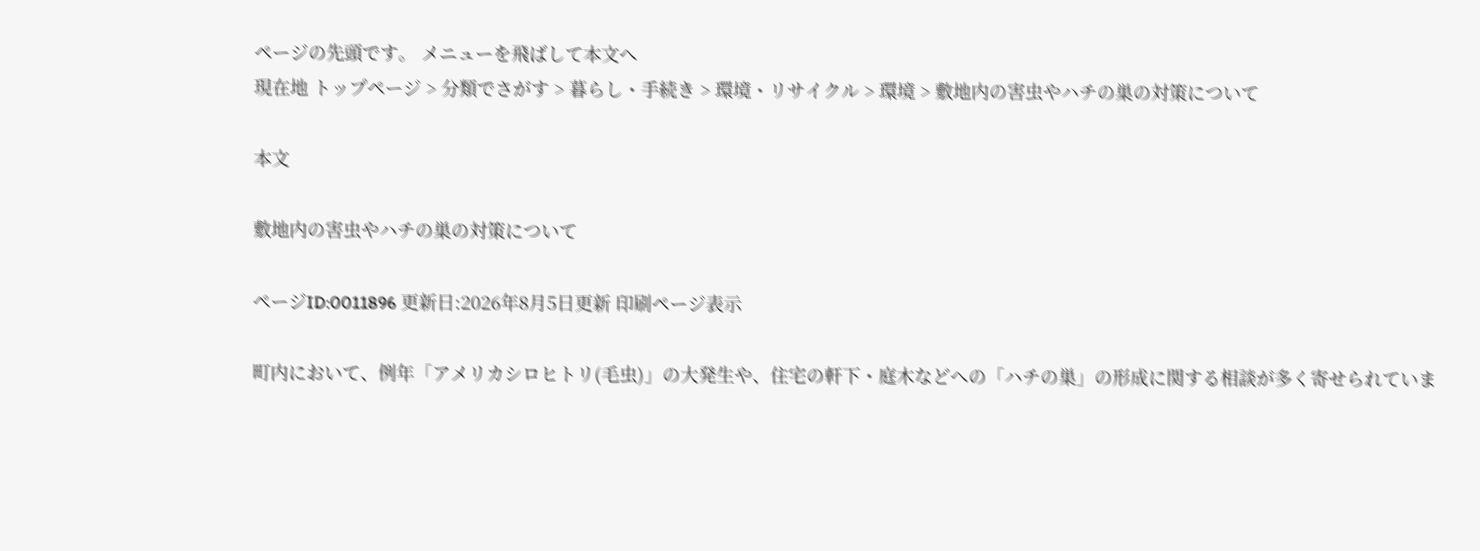ページの先頭です。 メニューを飛ばして本文へ
現在地 トップページ > 分類でさがす > 暮らし・手続き > 環境・リサイクル > 環境 > 敷地内の害虫やハチの巣の対策について

本文

敷地内の害虫やハチの巣の対策について

ページID:0011896 更新日:2026年8月5日更新 印刷ページ表示

町内において、例年「アメリカシロヒトリ(毛虫)」の大発生や、住宅の軒下・庭木などへの「ハチの巣」の形成に関する相談が多く寄せられていま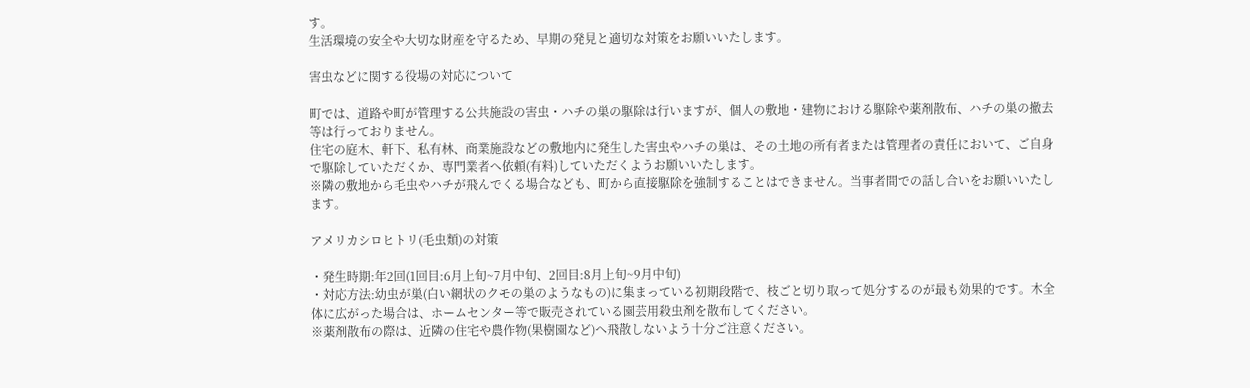す。
生活環境の安全や大切な財産を守るため、早期の発見と適切な対策をお願いいたします。

害虫などに関する役場の対応について

町では、道路や町が管理する公共施設の害虫・ハチの巣の駆除は行いますが、個人の敷地・建物における駆除や薬剤散布、ハチの巣の撤去等は行っておりません。
住宅の庭木、軒下、私有林、商業施設などの敷地内に発生した害虫やハチの巣は、その土地の所有者または管理者の責任において、ご自身で駆除していただくか、専門業者へ依頼(有料)していただくようお願いいたします。
※隣の敷地から毛虫やハチが飛んでくる場合なども、町から直接駆除を強制することはできません。当事者間での話し合いをお願いいたします。

アメリカシロヒトリ(毛虫類)の対策

・発生時期:年2回(1回目:6月上旬~7月中旬、2回目:8月上旬~9月中旬)
・対応方法:幼虫が巣(白い網状のクモの巣のようなもの)に集まっている初期段階で、枝ごと切り取って処分するのが最も効果的です。木全体に広がった場合は、ホームセンター等で販売されている園芸用殺虫剤を散布してください。
※薬剤散布の際は、近隣の住宅や農作物(果樹園など)へ飛散しないよう十分ご注意ください。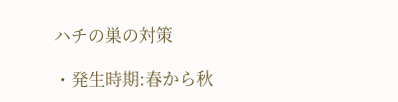ハチの巣の対策

・発生時期:春から秋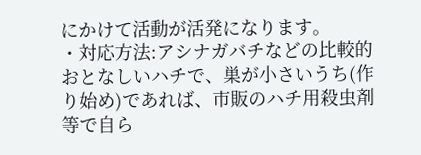にかけて活動が活発になります。
・対応方法:アシナガバチなどの比較的おとなしいハチで、巣が小さいうち(作り始め)であれば、市販のハチ用殺虫剤等で自ら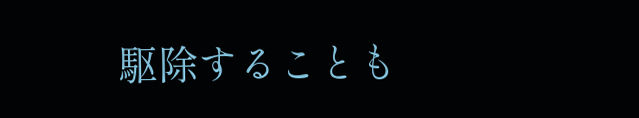駆除することも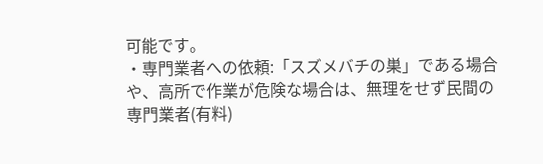可能です。
・専門業者への依頼:「スズメバチの巣」である場合や、高所で作業が危険な場合は、無理をせず民間の専門業者(有料)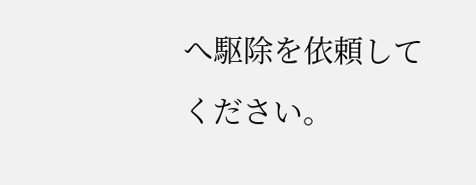へ駆除を依頼してください。